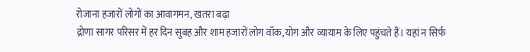रोजाना हजारों लोगों का आवागमन, खतरा बढ़ा
द्रोणा सागर परिसर में हर दिन सुबह और शाम हजारों लोग वॉक, योग और व्यायाम के लिए पहुंचते हैं। यहां न सिर्फ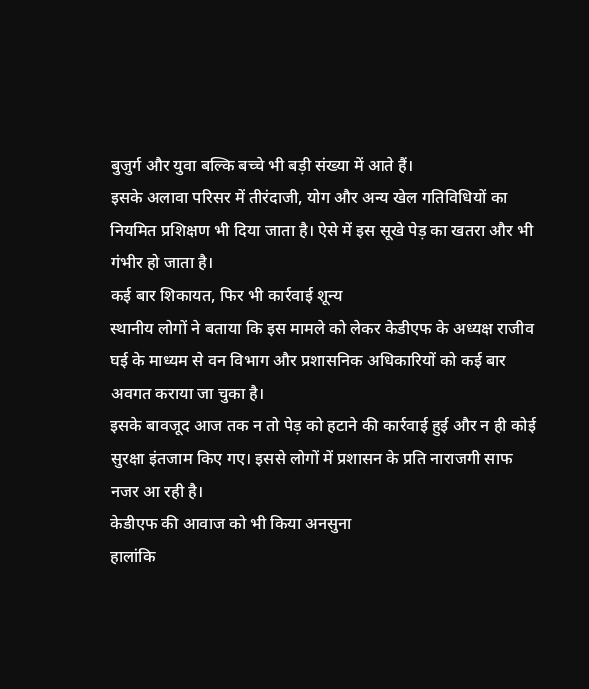बुजुर्ग और युवा बल्कि बच्चे भी बड़ी संख्या में आते हैं।
इसके अलावा परिसर में तीरंदाजी, योग और अन्य खेल गतिविधियों का नियमित प्रशिक्षण भी दिया जाता है। ऐसे में इस सूखे पेड़ का खतरा और भी गंभीर हो जाता है।
कई बार शिकायत, फिर भी कार्रवाई शून्य
स्थानीय लोगों ने बताया कि इस मामले को लेकर केडीएफ के अध्यक्ष राजीव घई के माध्यम से वन विभाग और प्रशासनिक अधिकारियों को कई बार अवगत कराया जा चुका है।
इसके बावजूद आज तक न तो पेड़ को हटाने की कार्रवाई हुई और न ही कोई सुरक्षा इंतजाम किए गए। इससे लोगों में प्रशासन के प्रति नाराजगी साफ नजर आ रही है।
केडीएफ की आवाज को भी किया अनसुना
हालांकि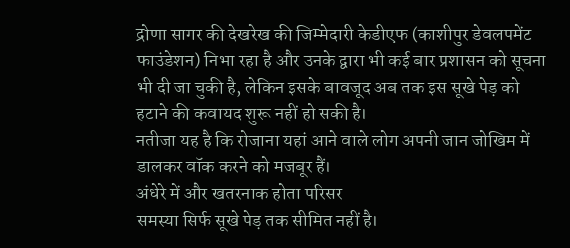द्रोणा सागर की देखरेख की जिम्मेदारी केडीएफ (काशीपुर डेवलपमेंट फाउंडेशन) निभा रहा है और उनके द्वारा भी कई बार प्रशासन को सूचना भी दी जा चुकी है, लेकिन इसके बावजूद अब तक इस सूखे पेड़ को हटाने की कवायद शुरू नहीं हो सकी है।
नतीजा यह है कि रोजाना यहां आने वाले लोग अपनी जान जोखिम में डालकर वॉक करने को मजबूर हैं।
अंधेरे में और खतरनाक होता परिसर
समस्या सिर्फ सूखे पेड़ तक सीमित नहीं है।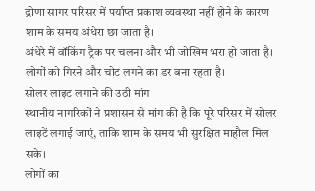द्रोणा सागर परिसर में पर्याप्त प्रकाश व्यवस्था नहीं होने के कारण शाम के समय अंधेरा छा जाता है।
अंधेरे में वॉकिंग ट्रैक पर चलना और भी जोखिम भरा हो जाता है। लोगों को गिरने और चोट लगने का डर बना रहता है।
सोलर लाइट लगाने की उठी मांग
स्थानीय नागरिकों ने प्रशासन से मांग की है कि पूरे परिसर में सोलर लाइटें लगाई जाएं, ताकि शाम के समय भी सुरक्षित माहौल मिल सके।
लोगों का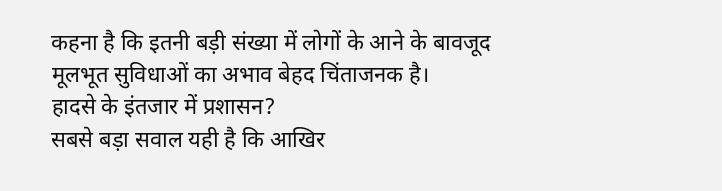कहना है कि इतनी बड़ी संख्या में लोगों के आने के बावजूद मूलभूत सुविधाओं का अभाव बेहद चिंताजनक है।
हादसे के इंतजार में प्रशासन?
सबसे बड़ा सवाल यही है कि आखिर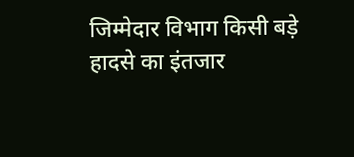जिम्मेदार विभाग किसी बड़े हादसे का इंतजार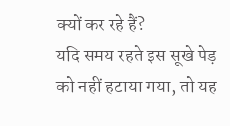क्यों कर रहे हैं?
यदि समय रहते इस सूखे पेड़ को नहीं हटाया गया, तो यह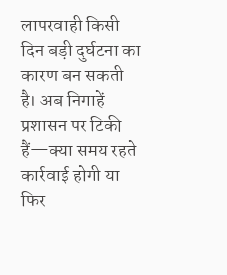लापरवाही किसी दिन बड़ी दुर्घटना का कारण बन सकती है। अब निगाहें प्रशासन पर टिकी हैं—क्या समय रहते कार्रवाई होगी या फिर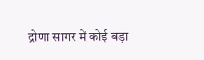द्रोणा सागर में कोई बड़ा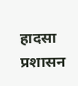हादसा प्रशासन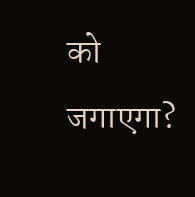को जगाएगा?